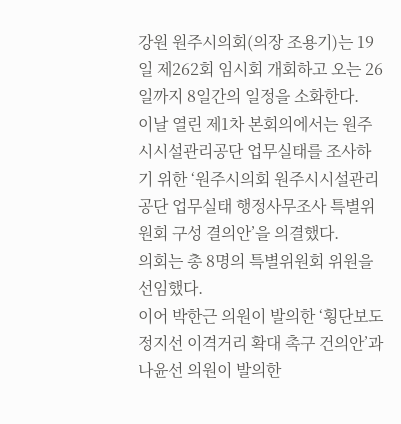강원 원주시의회(의장 조용기)는 19일 제262회 임시회 개회하고 오는 26일까지 8일간의 일정을 소화한다.
이날 열린 제1차 본회의에서는 원주시시설관리공단 업무실태를 조사하기 위한 ‘원주시의회 원주시시설관리공단 업무실태 행정사무조사 특별위원회 구성 결의안’을 의결했다.
의회는 총 8명의 특별위원회 위원을 선임했다.
이어 박한근 의원이 발의한 ‘횡단보도 정지선 이격거리 확대 촉구 건의안’과 나윤선 의원이 발의한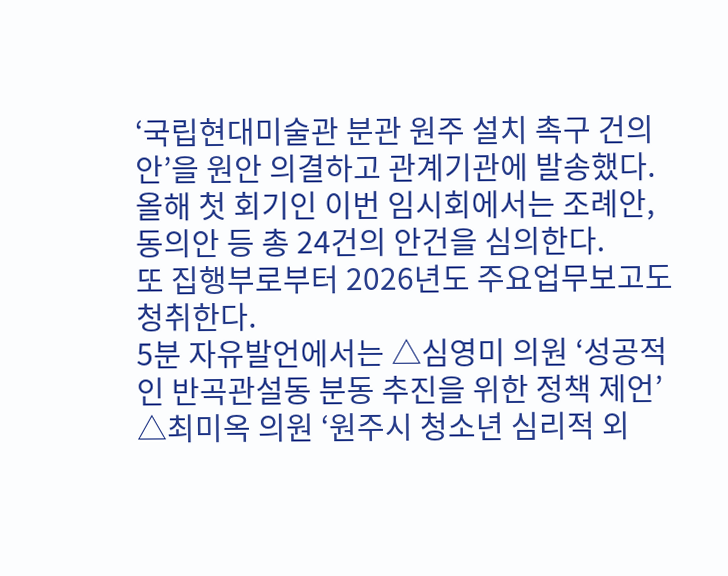‘국립현대미술관 분관 원주 설치 촉구 건의안’을 원안 의결하고 관계기관에 발송했다.
올해 첫 회기인 이번 임시회에서는 조례안, 동의안 등 총 24건의 안건을 심의한다.
또 집행부로부터 2026년도 주요업무보고도 청취한다.
5분 자유발언에서는 △심영미 의원 ‘성공적인 반곡관설동 분동 추진을 위한 정책 제언’ △최미옥 의원 ‘원주시 청소년 심리적 외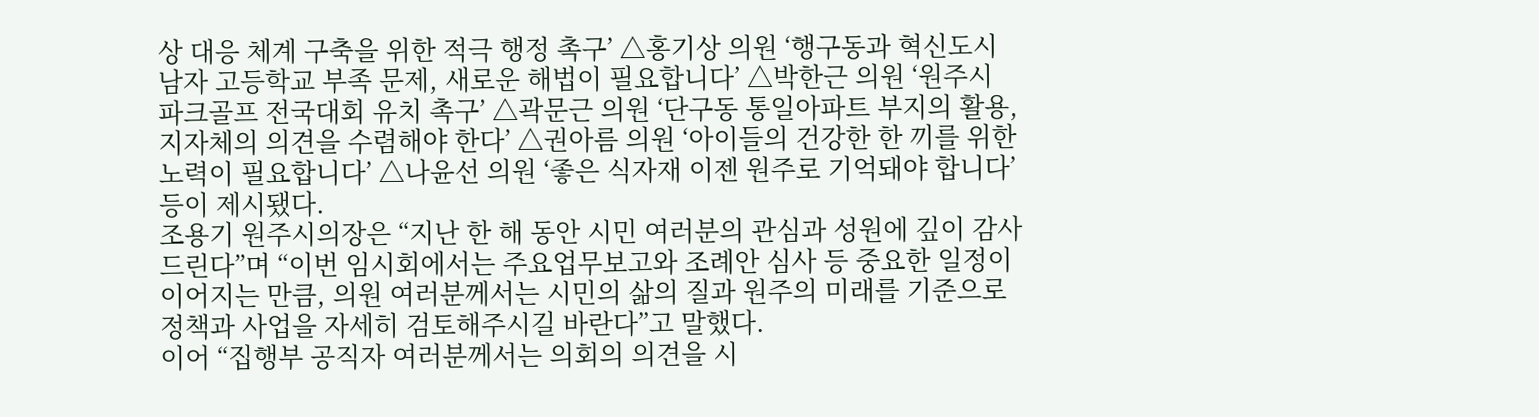상 대응 체계 구축을 위한 적극 행정 촉구’ △홍기상 의원 ‘행구동과 혁신도시 남자 고등학교 부족 문제, 새로운 해법이 필요합니다’ △박한근 의원 ‘원주시 파크골프 전국대회 유치 촉구’ △곽문근 의원 ‘단구동 통일아파트 부지의 활용, 지자체의 의견을 수렴해야 한다’ △권아름 의원 ‘아이들의 건강한 한 끼를 위한 노력이 필요합니다’ △나윤선 의원 ‘좋은 식자재 이젠 원주로 기억돼야 합니다’ 등이 제시됐다.
조용기 원주시의장은 “지난 한 해 동안 시민 여러분의 관심과 성원에 깊이 감사드린다”며 “이번 임시회에서는 주요업무보고와 조례안 심사 등 중요한 일정이 이어지는 만큼, 의원 여러분께서는 시민의 삶의 질과 원주의 미래를 기준으로 정책과 사업을 자세히 검토해주시길 바란다”고 말했다.
이어 “집행부 공직자 여러분께서는 의회의 의견을 시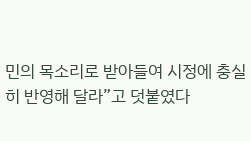민의 목소리로 받아들여 시정에 충실히 반영해 달라”고 덧붙였다